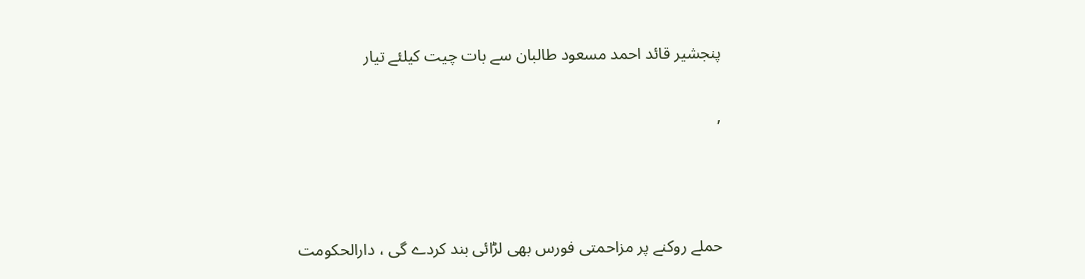پنجشیر قائد احمد مسعود طالبان سے بات چیت کیلئے تیار

,



حملے روکنے پر مزاحمتی فورس بھی لڑائی بند کردے گی ، دارالحکومت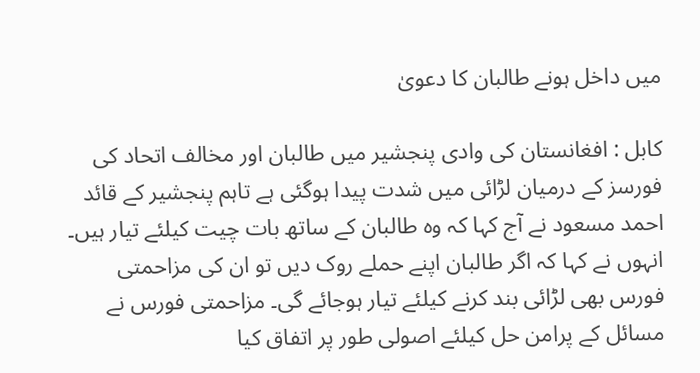میں داخل ہونے طالبان کا دعویٰ

کابل : افغانستان کی وادی پنجشیر میں طالبان اور مخالف اتحاد کی فورسز کے درمیان لڑائی میں شدت پیدا ہوگئی ہے تاہم پنجشیر کے قائد احمد مسعود نے آج کہا کہ وہ طالبان کے ساتھ بات چیت کیلئے تیار ہیں۔ انہوں نے کہا کہ اگر طالبان اپنے حملے روک دیں تو ان کی مزاحمتی فورس بھی لڑائی بند کرنے کیلئے تیار ہوجائے گی۔ مزاحمتی فورس نے مسائل کے پرامن حل کیلئے اصولی طور پر اتفاق کیا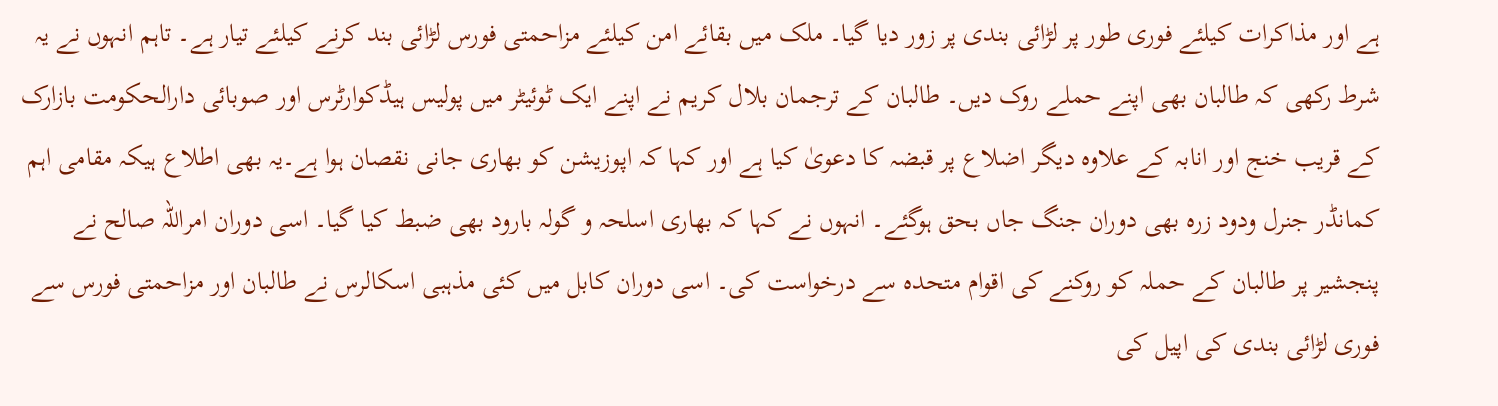ہے اور مذاکرات کیلئے فوری طور پر لڑائی بندی پر زور دیا گیا۔ ملک میں بقائے امن کیلئے مزاحمتی فورس لڑائی بند کرنے کیلئے تیار ہے۔ تاہم انہوں نے یہ شرط رکھی کہ طالبان بھی اپنے حملے روک دیں۔ طالبان کے ترجمان بلال کریم نے اپنے ایک ٹوئیٹر میں پولیس ہیڈکوارٹرس اور صوبائی دارالحکومت بازارک کے قریب خنج اور انابہ کے علاوہ دیگر اضلاع پر قبضہ کا دعویٰ کیا ہے اور کہا کہ اپوزیشن کو بھاری جانی نقصان ہوا ہے۔یہ بھی اطلاع ہیکہ مقامی اہم کمانڈر جنرل ودود زرہ بھی دوران جنگ جاں بحق ہوگئے۔ انہوں نے کہا کہ بھاری اسلحہ و گولہ بارود بھی ضبط کیا گیا۔ اسی دوران امراللہ صالح نے پنجشیر پر طالبان کے حملہ کو روکنے کی اقوام متحدہ سے درخواست کی۔ اسی دوران کابل میں کئی مذہبی اسکالرس نے طالبان اور مزاحمتی فورس سے فوری لڑائی بندی کی اپیل کی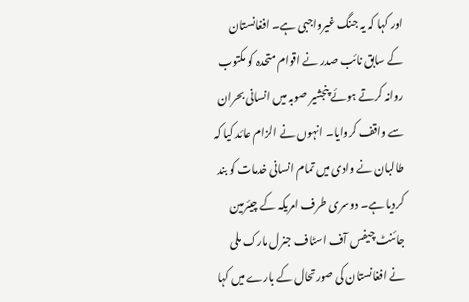اور کہا کہ یہ جنگ غیرواجبی ہے۔ افغانستان کے سابق نائب صدر نے اقوام متحدہ کو مکتوب روانہ کرتے ہوئے پنجشیر صوبہ میں انسانی بحران سے واقف کروایا۔ انہوں نے الزام عائد کیا کہ طالبان نے وادی میں تمام انسانی خدمات کو بند کردیا ہے۔ دوسری طرف امریکہ کے چیئرمین جائنٹ چیفس آف اسٹاف جنرل مارک ملی نے افغانستان کی صورتحال کے بارے میں کہا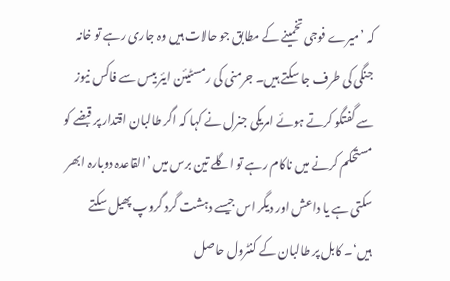کہ ’میرے فوجی تخمینے کے مطابق جو حالات ہیں وہ جاری رہے تو خانہ جنگی کی طرف جا سکتے ہیں۔ جرمنی کی رمسٹیئن ایئر بیس سے فاکس نیوز سے گفتگو کرتے ہوئے امریکی جنرل نے کہا کہ اگر طالبان اقتدار پر قبضے کو مستحکم کرنے میں ناکام رہے تو اگلے تین برس میں ’القاعدہ دوبارہ ابھر سکتی ہے یا داعش اور دیگر اس جیسے دہشت گرد گروپ پھیل سکتے ہیں‘۔ کابل پر طالبان کے کنٹرول حاصل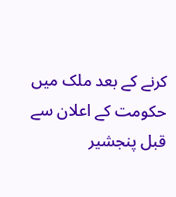کرنے کے بعد ملک میں حکومت کے اعلان سے قبل پنجشیر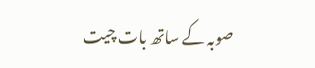صوبہ کے ساتھ بات چیت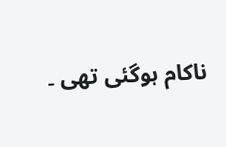ناکام ہوگئی تھی ۔